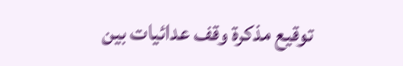توقيع مذكرة وقف عدائيات بين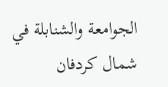الجوامعة والشنابلة في شمال كردفان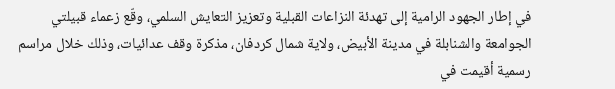في إطار الجهود الرامية إلى تهدئة النزاعات القبلية وتعزيز التعايش السلمي، وقّع زعماء قبيلتي الجوامعة والشنابلة في مدينة الأبيض، ولاية شمال كردفان، مذكرة وقف عدائيات، وذلك خلال مراسم رسمية أقيمت في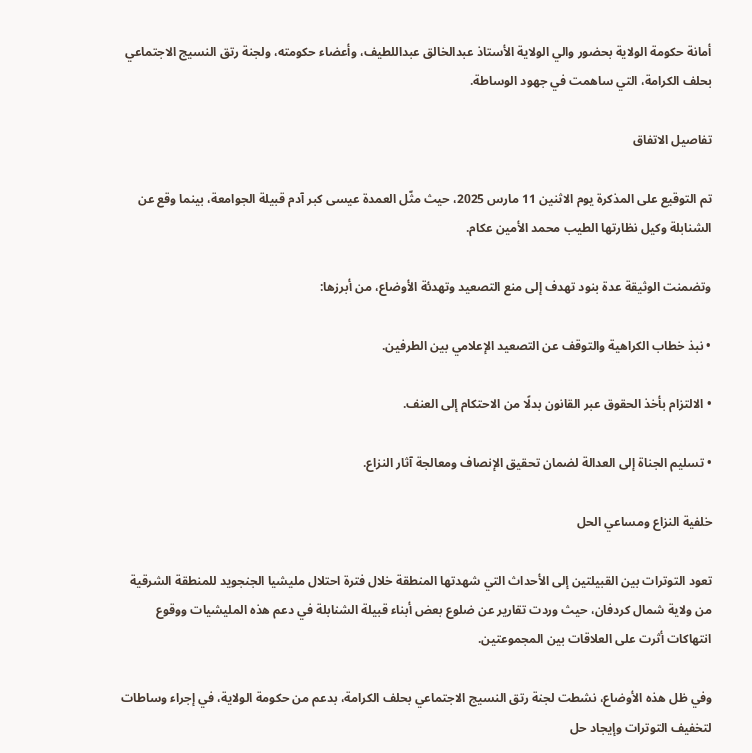أمانة حكومة الولاية بحضور والي الولاية الأستاذ عبدالخالق عبداللطيف، وأعضاء حكومته، ولجنة رتق النسيج الاجتماعي بحلف الكرامة، التي ساهمت في جهود الوساطة.

تفاصيل الاتفاق

تم التوقيع على المذكرة يوم الاثنين 11 مارس 2025، حيث مثّل العمدة عيسى كبر آدم قبيلة الجوامعة، بينما وقع عن الشنابلة وكيل نظارتها الطيب محمد الأمين عكام.

وتضمنت الوثيقة عدة بنود تهدف إلى منع التصعيد وتهدئة الأوضاع، من أبرزها:

• نبذ خطاب الكراهية والتوقف عن التصعيد الإعلامي بين الطرفين.

• الالتزام بأخذ الحقوق عبر القانون بدلًا من الاحتكام إلى العنف.

• تسليم الجناة إلى العدالة لضمان تحقيق الإنصاف ومعالجة آثار النزاع.

خلفية النزاع ومساعي الحل

تعود التوترات بين القبيلتين إلى الأحداث التي شهدتها المنطقة خلال فترة احتلال مليشيا الجنجويد للمنطقة الشرقية من ولاية شمال كردفان، حيث وردت تقارير عن ضلوع بعض أبناء قبيلة الشنابلة في دعم هذه المليشيات ووقوع انتهاكات أثرت على العلاقات بين المجموعتين.

وفي ظل هذه الأوضاع، نشطت لجنة رتق النسيج الاجتماعي بحلف الكرامة، بدعم من حكومة الولاية، في إجراء وساطات لتخفيف التوترات وإيجاد حل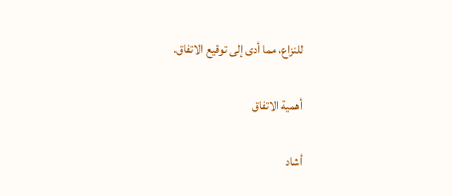للنزاع، مما أدى إلى توقيع الاتفاق.

أهمية الاتفاق

أشاد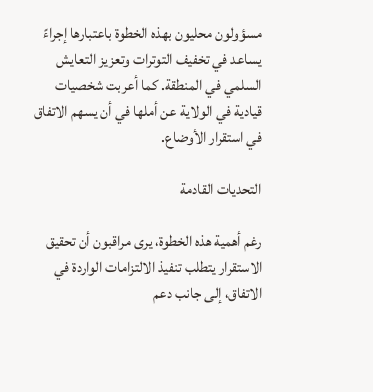مسؤولون محليون بهذه الخطوة باعتبارها إجراءً يساعد في تخفيف التوترات وتعزيز التعايش السلمي في المنطقة. كما أعربت شخصيات قيادية في الولاية عن أملها في أن يسهم الاتفاق في استقرار الأوضاع.

التحديات القادمة

رغم أهمية هذه الخطوة، يرى مراقبون أن تحقيق الاستقرار يتطلب تنفيذ الالتزامات الواردة في الاتفاق، إلى جانب دعم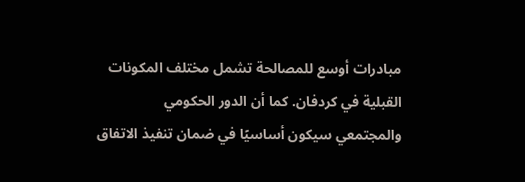مبادرات أوسع للمصالحة تشمل مختلف المكونات القبلية في كردفان. كما أن الدور الحكومي والمجتمعي سيكون أساسيًا في ضمان تنفيذ الاتفاق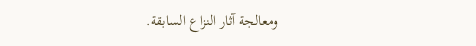ومعالجة آثار النزاع السابقة.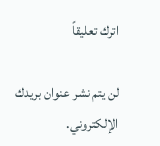اترك تعليقاً

لن يتم نشر عنوان بريدك الإلكتروني.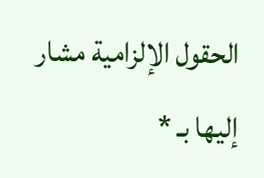الحقول الإلزامية مشار إليها بـ *